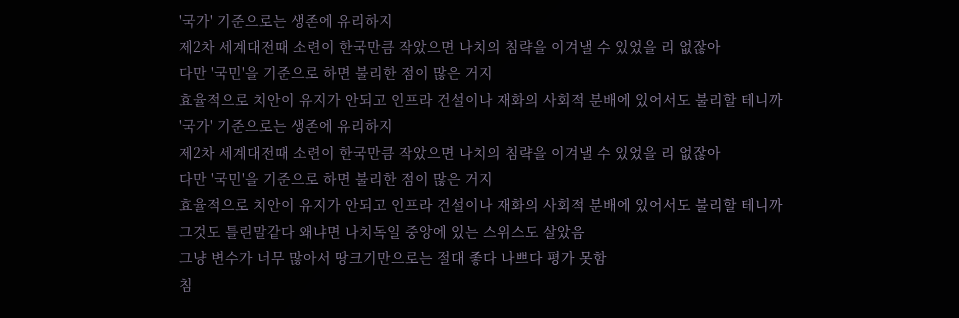'국가' 기준으로는 생존에 유리하지
제2차 세계대전때 소련이 한국만큼 작았으면 나치의 침략을 이겨낼 수 있었을 리 없잖아
다만 '국민'을 기준으로 하면 불리한 점이 많은 거지
효율적으로 치안이 유지가 안되고 인프라 건설이나 재화의 사회적 분배에 있어서도 불리할 테니까
'국가' 기준으로는 생존에 유리하지
제2차 세계대전때 소련이 한국만큼 작았으면 나치의 침략을 이겨낼 수 있었을 리 없잖아
다만 '국민'을 기준으로 하면 불리한 점이 많은 거지
효율적으로 치안이 유지가 안되고 인프라 건설이나 재화의 사회적 분배에 있어서도 불리할 테니까
그것도 틀린말같다 왜냐면 나치독일 중앙에 있는 스위스도 살았음
그냥 변수가 너무 많아서 땅크기만으로는 절대 좋다 나쁘다 평가 못함
침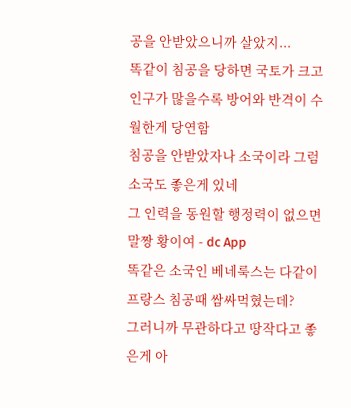공을 안받았으니까 살았지...
똑같이 침공을 당하면 국토가 크고 인구가 많을수록 방어와 반격이 수월한게 당연함
침공을 안받았자나 소국이라 그럼 소국도 좋은게 있네
그 인력을 동원할 행정력이 없으면 말짱 황이여 - dc App
똑같은 소국인 베네룩스는 다같이 프랑스 침공때 쌈싸먹혔는데?
그러니까 무관하다고 땅작다고 좋은게 아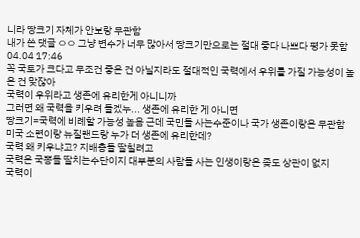니라 땅크기 자체가 안보랑 무관함
내가 쓴 댓글 ㅇㅇ 그냥 변수가 너무 많아서 땅크기만으로는 절대 좋다 나쁘다 평가 못함 04.04 17:46
꼭 국토가 크다고 무조건 좋은 건 아닐지라도 절대적인 국력에서 우위를 가질 가능성이 높은 건 맞잖아
국력이 우위라고 생존에 유리한게 아니니까
그러면 왜 국력을 키우려 들겠누... 생존에 유리한 게 아니면
땅크기=국력에 비례할 가능성 높음 근데 국민들 사는수준이나 국가 생존이랑은 무관함 미국 소련이랑 뉴질랜드랑 누가 더 생존에 유리한데?
국력 왜 키우냐고? 지배층들 딸칠려고
국력은 국뽕들 딸치는수단이지 대부분의 사람들 사는 인생이랑은 좆도 상관이 없지
국력이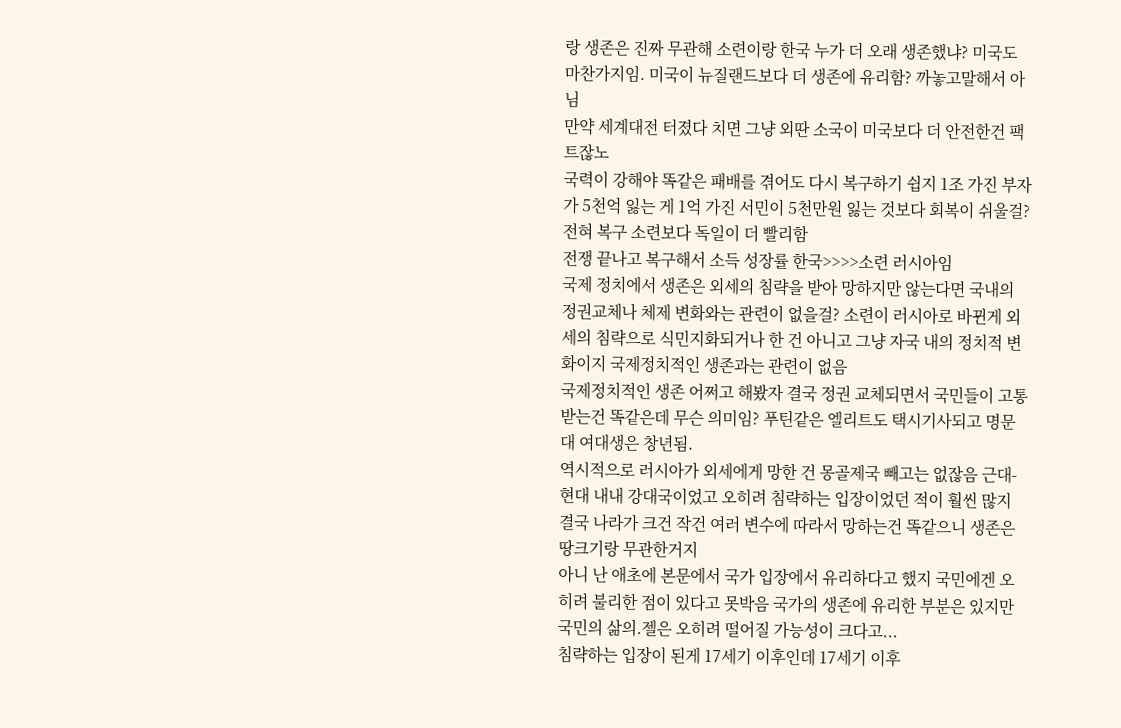랑 생존은 진짜 무관해 소련이랑 한국 누가 더 오래 생존했냐? 미국도 마찬가지임. 미국이 뉴질랜드보다 더 생존에 유리함? 까놓고말해서 아님
만약 세계대전 터졌다 치면 그냥 외딴 소국이 미국보다 더 안전한건 팩트잖노
국력이 강해야 똑같은 패배를 겪어도 다시 복구하기 쉽지 1조 가진 부자가 5천억 잃는 게 1억 가진 서민이 5천만원 잃는 것보다 회복이 쉬울걸?
전혀 복구 소련보다 독일이 더 빨리함
전쟁 끝나고 복구해서 소득 성장률 한국>>>>소련 러시아임
국제 정치에서 생존은 외세의 침략을 받아 망하지만 않는다면 국내의 정권교체나 체제 변화와는 관련이 없을걸? 소련이 러시아로 바뀐게 외세의 침략으로 식민지화되거나 한 건 아니고 그냥 자국 내의 정치적 변화이지 국제정치적인 생존과는 관련이 없음
국제정치적인 생존 어쩌고 해봤자 결국 정권 교체되면서 국민들이 고통받는건 똑같은데 무슨 의미임? 푸틴같은 엘리트도 택시기사되고 명문대 여대생은 창년됨.
역시적으로 러시아가 외세에게 망한 건 몽골제국 빼고는 없잖음 근대-현대 내내 강대국이었고 오히려 침략하는 입장이었던 적이 훨씬 많지
결국 나라가 크건 작건 여러 변수에 따라서 망하는건 똑같으니 생존은 땅크기랑 무관한거지
아니 난 애초에 본문에서 국가 입장에서 유리하다고 했지 국민에겐 오히려 불리한 점이 있다고 못박음 국가의 생존에 유리한 부분은 있지만 국민의 삶의.젤은 오히려 떨어질 가능성이 크다고...
침략하는 입장이 된게 17세기 이후인데 17세기 이후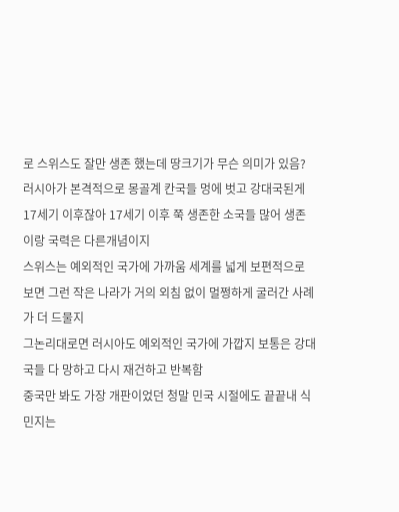로 스위스도 잘만 생존 했는데 땅크기가 무슨 의미가 있음?
러시아가 본격적으로 몽골계 칸국들 멍에 벗고 강대국된게 17세기 이후잖아 17세기 이후 쭉 생존한 소국들 많어 생존이랑 국력은 다른개념이지
스위스는 예외적인 국가에 가까움 세계를 넓게 보편적으로 보면 그런 작은 나라가 거의 외침 없이 멀쩡하게 굴러간 사례가 더 드물지
그논리대로면 러시아도 예외적인 국가에 가깝지 보통은 강대국들 다 망하고 다시 재건하고 반복함
중국만 봐도 가장 개판이었던 청말 민국 시절에도 끝끝내 식민지는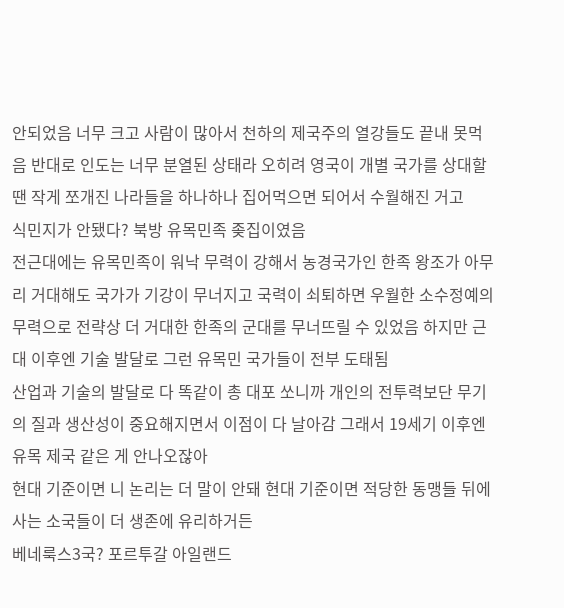안되었음 너무 크고 사람이 많아서 천하의 제국주의 열강들도 끝내 못먹음 반대로 인도는 너무 분열된 상태라 오히려 영국이 개별 국가를 상대할 땐 작게 쪼개진 나라들을 하나하나 집어먹으면 되어서 수월해진 거고
식민지가 안됐다? 북방 유목민족 좆집이였음
전근대에는 유목민족이 워낙 무력이 강해서 농경국가인 한족 왕조가 아무리 거대해도 국가가 기강이 무너지고 국력이 쇠퇴하면 우월한 소수정예의 무력으로 전략상 더 거대한 한족의 군대를 무너뜨릴 수 있었음 하지만 근대 이후엔 기술 발달로 그런 유목민 국가들이 전부 도태됨
산업과 기술의 발달로 다 똑같이 총 대포 쏘니까 개인의 전투력보단 무기의 질과 생산성이 중요해지면서 이점이 다 날아감 그래서 19세기 이후엔 유목 제국 같은 게 안나오잖아
현대 기준이면 니 논리는 더 말이 안돼 현대 기준이면 적당한 동맹들 뒤에 사는 소국들이 더 생존에 유리하거든
베네룩스3국? 포르투갈 아일랜드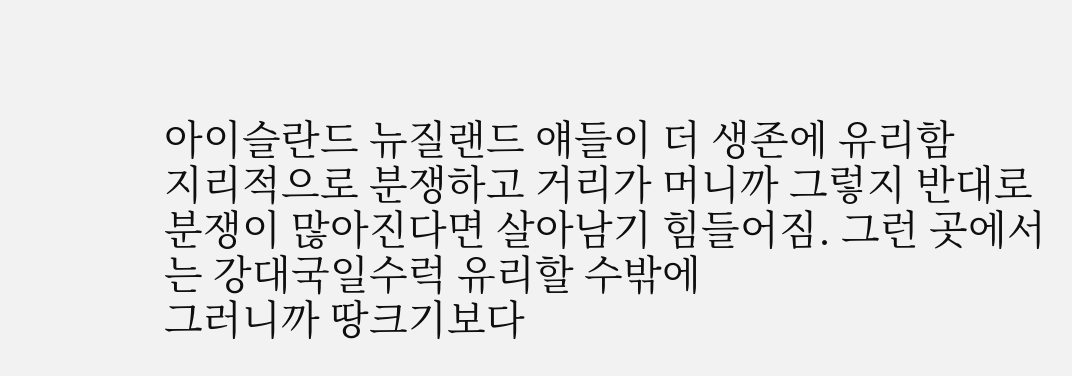아이슬란드 뉴질랜드 얘들이 더 생존에 유리함
지리적으로 분쟁하고 거리가 머니까 그렇지 반대로 분쟁이 많아진다면 살아남기 힘들어짐. 그런 곳에서는 강대국일수럭 유리할 수밖에
그러니까 땅크기보다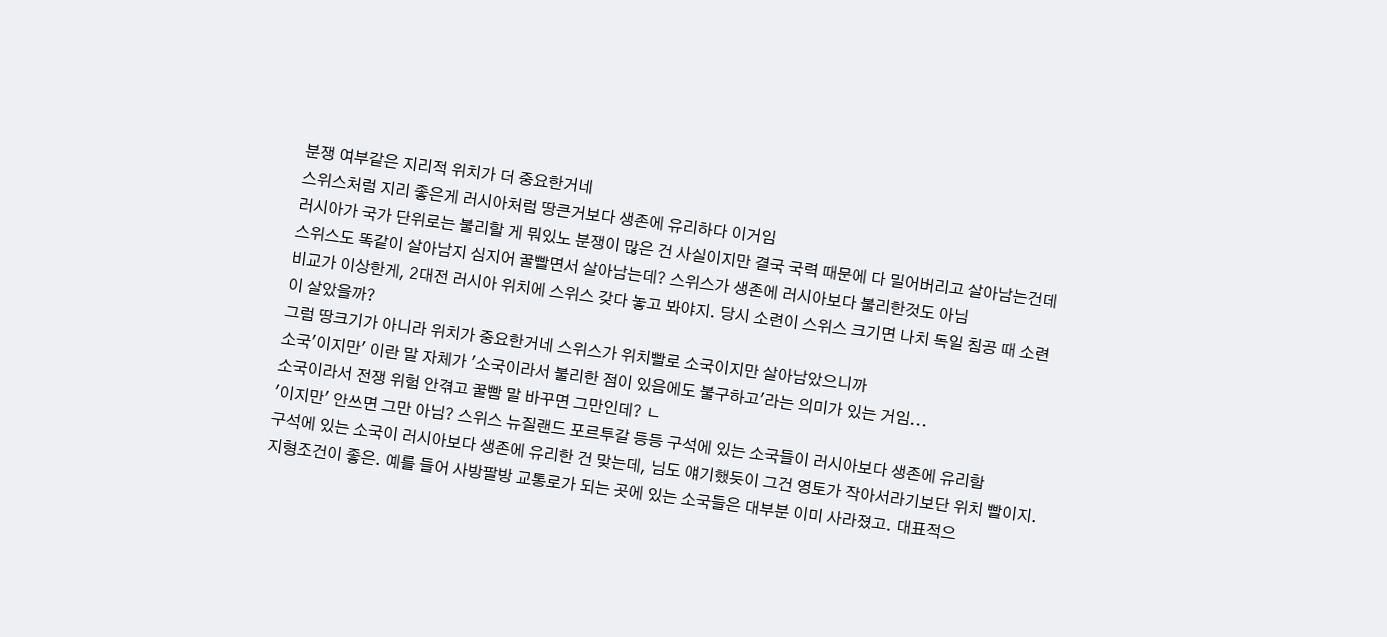분쟁 여부같은 지리적 위치가 더 중요한거네
스위스처럼 지리 좋은게 러시아처럼 땅큰거보다 생존에 유리하다 이거임
러시아가 국가 단위로는 불리할 게 뭐있노 분쟁이 많은 건 사실이지만 결국 국력 때문에 다 밀어버리고 살아남는건데
스위스도 똑같이 살아남지 심지어 꿀빨면서 살아남는데? 스위스가 생존에 러시아보다 불리한것도 아님
비교가 이상한게, 2대전 러시아 위치에 스위스 갖다 놓고 봐야지. 당시 소련이 스위스 크기면 나치 독일 침공 때 소련이 살았을까?
그럼 땅크기가 아니라 위치가 중요한거네 스위스가 위치빨로 소국이지만 살아남았으니까
소국'이지만' 이란 말 자체가 '소국이라서 불리한 점이 있음에도 불구하고'라는 의미가 있는 거임...
소국이라서 전쟁 위험 안겪고 꿀빰 말 바꾸면 그만인데? ㄴ
'이지만' 안쓰면 그만 아님? 스위스 뉴질랜드 포르투갈 등등 구석에 있는 소국들이 러시아보다 생존에 유리함
구석에 있는 소국이 러시아보다 생존에 유리한 건 맞는데, 님도 얘기했듯이 그건 영토가 작아서라기보단 위치 빨이지. 지형조건이 좋은. 예를 들어 사방팔방 교통로가 되는 곳에 있는 소국들은 대부분 이미 사라졌고. 대표적으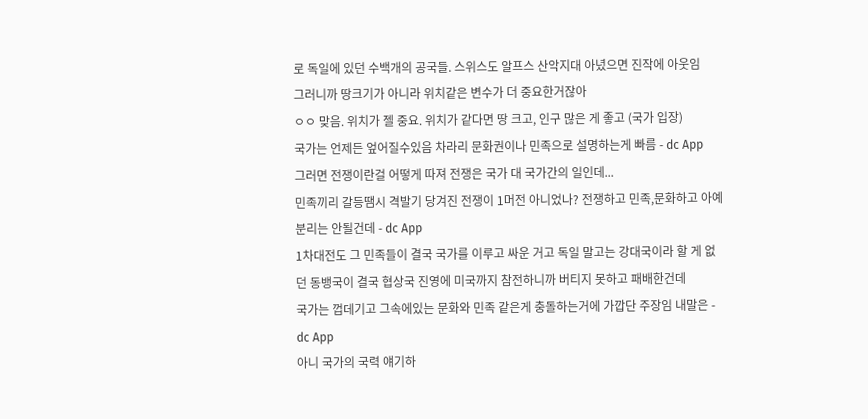로 독일에 있던 수백개의 공국들. 스위스도 알프스 산악지대 아녔으면 진작에 아웃임
그러니까 땅크기가 아니라 위치같은 변수가 더 중요한거잖아
ㅇㅇ 맞음. 위치가 젤 중요. 위치가 같다면 땅 크고, 인구 많은 게 좋고 (국가 입장)
국가는 언제든 엎어질수있음 차라리 문화권이나 민족으로 설명하는게 빠름 - dc App
그러면 전쟁이란걸 어떻게 따져 전쟁은 국가 대 국가간의 일인데...
민족끼리 갈등땜시 격발기 당겨진 전쟁이 1머전 아니었나? 전쟁하고 민족,문화하고 아예 분리는 안될건데 - dc App
1차대전도 그 민족들이 결국 국가를 이루고 싸운 거고 독일 말고는 강대국이라 할 게 없던 동뱅국이 결국 협상국 진영에 미국까지 참전하니까 버티지 못하고 패배한건데
국가는 껍데기고 그속에있는 문화와 민족 같은게 충돌하는거에 가깝단 주장임 내말은 - dc App
아니 국가의 국력 얘기하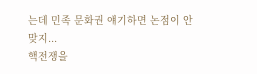는데 민족 문화권 얘기하면 논점이 안맞지...
핵전쟁을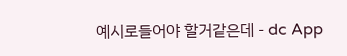예시로들어야 할거같은데 - dc App